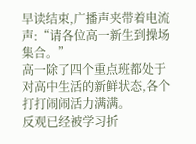早读结束,广播声夹带着电流声:“请各位高一新生到操场集合。”
高一除了四个重点班都处于对高中生活的新鲜状态,各个打打闹闹活力满满。
反观已经被学习折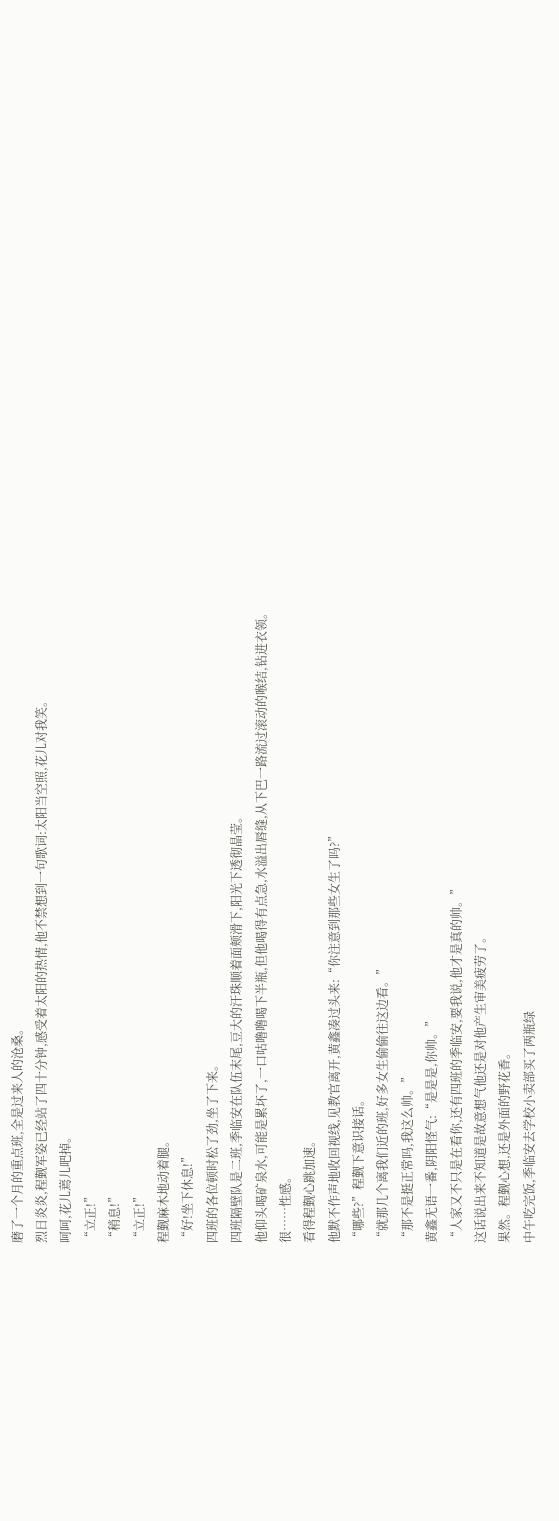磨了一个月的重点班,全是过来人的沧桑。
烈日炎炎,程觐军姿已经站了四十分钟,感受着太阳的热情,他不禁想到一句歌词:太阳当空照,花儿对我笑。
呵呵,花儿蔫儿吧掉。
“立正!”
“稍息!”
“立正!”
程觐麻木地动着腿。
“好!坐下休息!”
四班的各位顿时松了劲,坐了下来。
四班隔壁队是二班,季临安在队伍末尾,豆大的汗珠顺着面颊滑下,阳光下透彻晶莹。
他仰头喝矿泉水,可能是累坏了,一口咕噜噜喝下半瓶,但他喝得有点急,水溢出唇缝,从下巴一路流过滚动的喉结,钻进衣领。
很……性感。
看得程觐心跳加速。
他默不作声地收回视线,见教官离开,黄鑫凑过头来:“你注意到那些女生了吗?”
“哪些?”程觐下意识接话。
“就那几个离我们近的班,好多女生偷偷往这边看。”
“那不是挺正常吗,我这么帅。”
黄鑫无语一番,阴阳怪气:“是是是,你帅。”
“人家又不只是在看你,还有四班的季临安,要我说,他才是真的帅。”
这话说出来不知道是故意想气他还是对他产生审美疲劳了。
果然。程觐心想,还是外面的野花香。
中午吃完饭,季临安去学校小卖部买了两瓶绿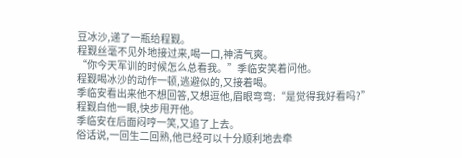豆冰沙,递了一瓶给程觐。
程觐丝毫不见外地接过来,喝一口,神清气爽。
“你今天军训的时候怎么总看我。”季临安笑着问他。
程觐喝冰沙的动作一顿,逃避似的,又接着喝。
季临安看出来他不想回答,又想逗他,眉眼弯弯:“是觉得我好看吗?”
程觐白他一眼,快步甩开他。
季临安在后面闷哼一笑,又追了上去。
俗话说,一回生二回熟,他已经可以十分顺利地去牵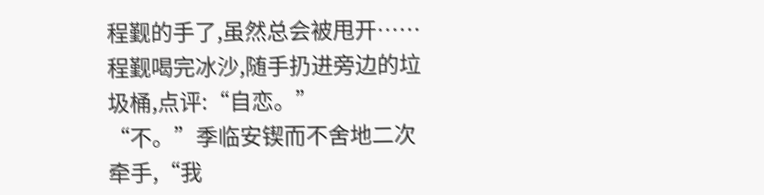程觐的手了,虽然总会被甩开……
程觐喝完冰沙,随手扔进旁边的垃圾桶,点评:“自恋。”
“不。”季临安锲而不舍地二次牵手,“我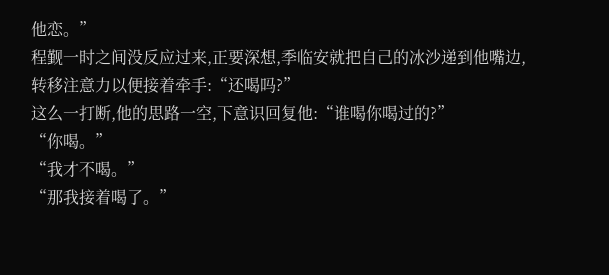他恋。”
程觐一时之间没反应过来,正要深想,季临安就把自己的冰沙递到他嘴边,转移注意力以便接着牵手:“还喝吗?”
这么一打断,他的思路一空,下意识回复他:“谁喝你喝过的?”
“你喝。”
“我才不喝。”
“那我接着喝了。”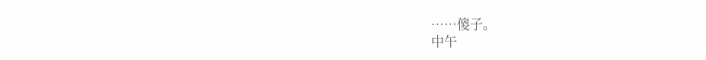……傻子。
中午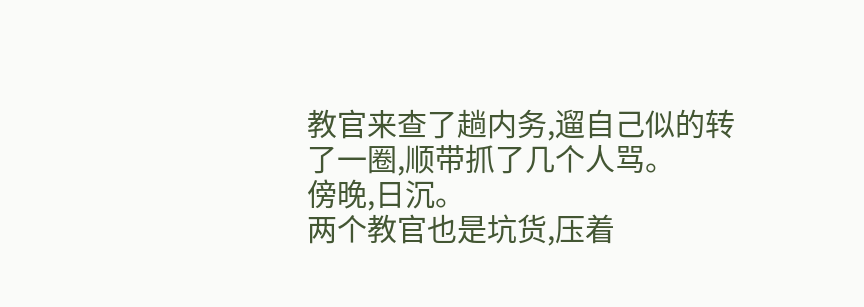教官来查了趟内务,遛自己似的转了一圈,顺带抓了几个人骂。
傍晚,日沉。
两个教官也是坑货,压着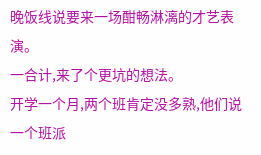晚饭线说要来一场酣畅淋漓的才艺表演。
一合计,来了个更坑的想法。
开学一个月,两个班肯定没多熟,他们说一个班派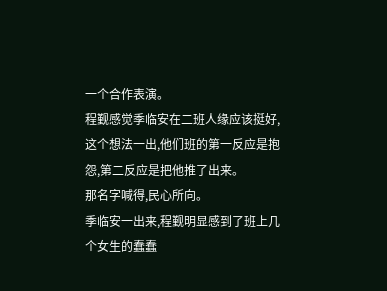一个合作表演。
程觐感觉季临安在二班人缘应该挺好,这个想法一出,他们班的第一反应是抱怨,第二反应是把他推了出来。
那名字喊得,民心所向。
季临安一出来,程觐明显感到了班上几个女生的蠢蠢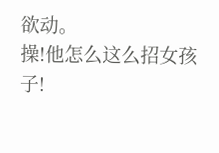欲动。
操!他怎么这么招女孩子!